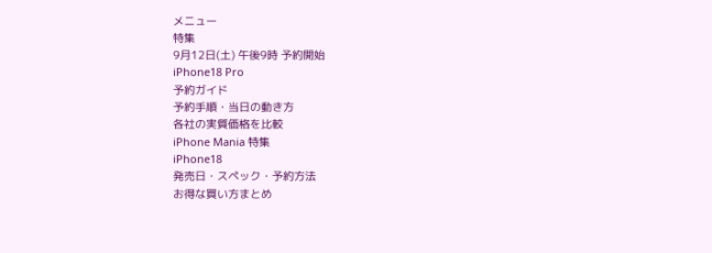メニュー
特集
9月12日(土) 午後9時 予約開始
iPhone18 Pro
予約ガイド
予約手順・当日の動き方
各社の実質価格を比較
iPhone Mania 特集
iPhone18
発売日・スペック・予約方法
お得な買い方まとめ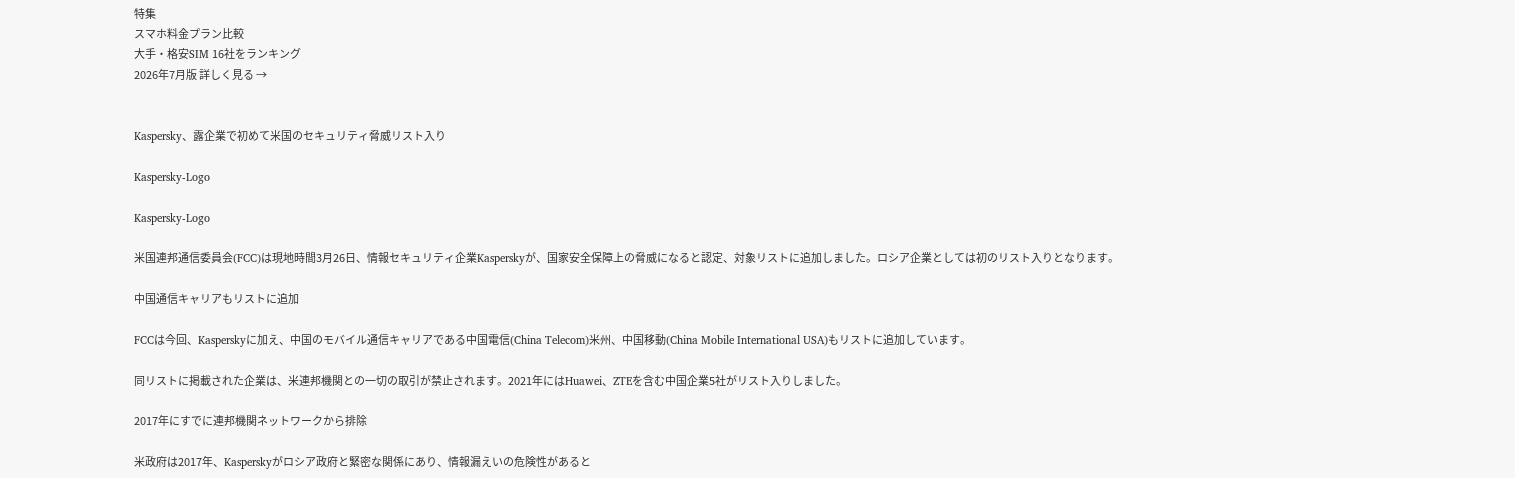特集
スマホ料金プラン比較
大手・格安SIM 16社をランキング
2026年7月版 詳しく見る →


Kaspersky、露企業で初めて米国のセキュリティ脅威リスト入り

Kaspersky-Logo

Kaspersky-Logo

米国連邦通信委員会(FCC)は現地時間3月26日、情報セキュリティ企業Kasperskyが、国家安全保障上の脅威になると認定、対象リストに追加しました。ロシア企業としては初のリスト入りとなります。

中国通信キャリアもリストに追加

FCCは今回、Kasperskyに加え、中国のモバイル通信キャリアである中国電信(China Telecom)米州、中国移動(China Mobile International USA)もリストに追加しています。

同リストに掲載された企業は、米連邦機関との一切の取引が禁止されます。2021年にはHuawei、ZTEを含む中国企業5社がリスト入りしました。

2017年にすでに連邦機関ネットワークから排除

米政府は2017年、Kasperskyがロシア政府と緊密な関係にあり、情報漏えいの危険性があると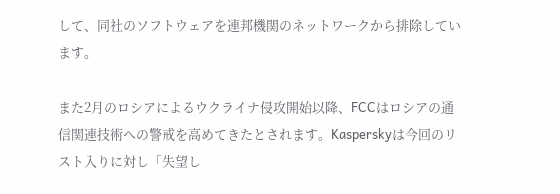して、同社のソフトウェアを連邦機関のネットワークから排除しています。

また2月のロシアによるウクライナ侵攻開始以降、FCCはロシアの通信関連技術への警戒を高めてきたとされます。Kasperskyは今回のリスト入りに対し「失望し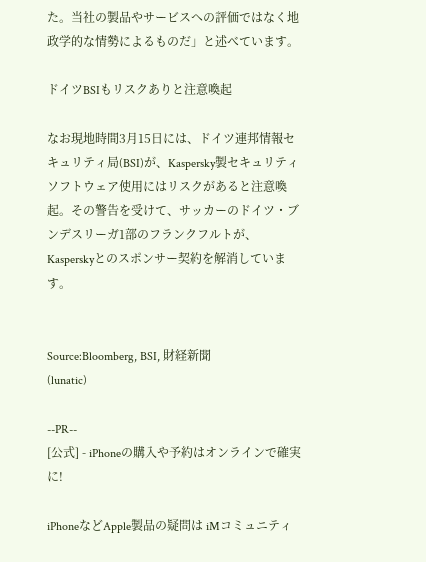た。当社の製品やサービスへの評価ではなく地政学的な情勢によるものだ」と述べています。

ドイツBSIもリスクありと注意喚起

なお現地時間3月15日には、ドイツ連邦情報セキュリティ局(BSI)が、Kaspersky製セキュリティソフトウェア使用にはリスクがあると注意喚起。その警告を受けて、サッカーのドイツ・ブンデスリーガ1部のフランクフルトが、Kasperskyとのスポンサー契約を解消しています。


Source:Bloomberg, BSI, 財経新聞
(lunatic)

--PR--
[公式] - iPhoneの購入や予約はオンラインで確実に!

iPhoneなどApple製品の疑問は iMコミュニティ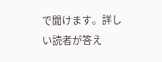で聞けます。詳しい読者が答え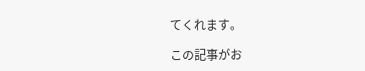てくれます。

この記事がお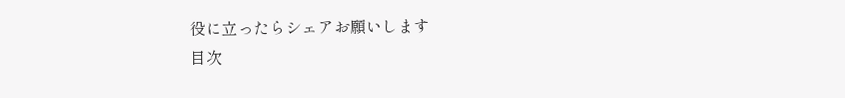役に立ったらシェアお願いします
目次